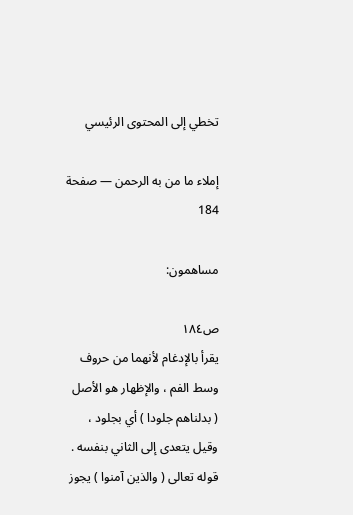تخطي إلى المحتوى الرئيسي

إملاء ما من به الرحمن — صفحة 184

مساهمون:

ص١٨٤
يقرأ بالإدغام لأنهما من حروف وسط الفم ، والإظهار هو الأصل ( بدلناهم جلودا ) أي بجلود ، وقيل يتعدى إلى الثاني بنفسه . قوله تعالى ( والذين آمنوا ) يجوز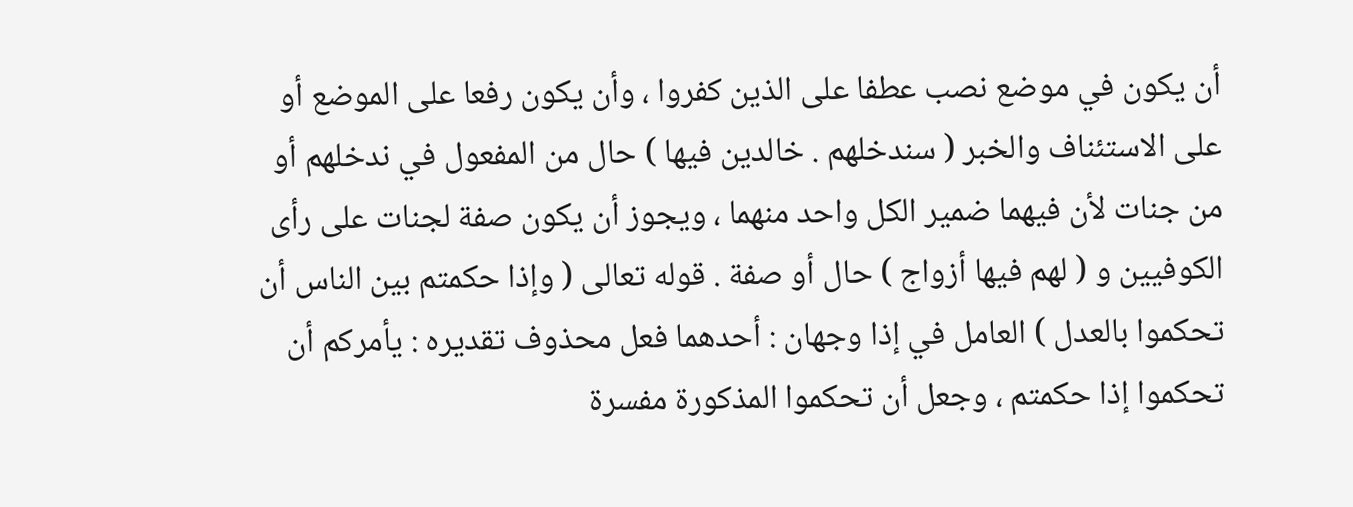أن يكون في موضع نصب عطفا على الذين كفروا ، وأن يكون رفعا على الموضع أو على الاستئناف والخبر ( سندخلهم . خالدين فيها ) حال من المفعول في ندخلهم أو من جنات لأن فيهما ضمير الكل واحد منهما ، ويجوز أن يكون صفة لجنات على رأى الكوفيين و ( لهم فيها أزواج ) حال أو صفة . قوله تعالى ( وإذا حكمتم بين الناس أن تحكموا بالعدل ) العامل في إذا وجهان : أحدهما فعل محذوف تقديره : يأمركم أن تحكموا إذا حكمتم ، وجعل أن تحكموا المذكورة مفسرة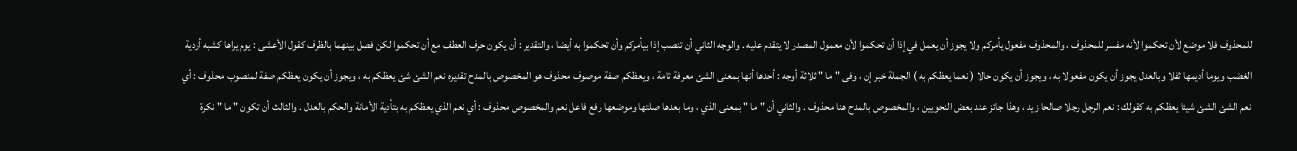للمحذوف فلا موضع لأن تحكموا لأنه مفسر للمحذوف ، والمحذوف مفعول يأمركم ولا يجوز أن يعمل في إذا أن تحكموا لأن معمول المصدر لا يتقدم عليه . والوجه الثاني أن تنصب إذا بيأمركم وأن تحكموا به أيضا ، والتقدير : أن يكون حرف العطف مع أن تحكموا لكن فصل بينهما بالظرف كقول الأعشى : يوم يراها كشبه أردية الغضب ويوما أديمها ثفلا وبالعدل يجوز أن يكون مفعولا به ، ويجوز أن يكون حالا ( نعما يعظكم به ) الجملة خبر إن ، وفى " ما " ثلاثة أوجه : أحدها أنها بمعنى الشئ معرفة تامة ، ويعظكم صفة موصوف محذوف هو المخصوص بالمدح تقديره نعم الشئ شئ يعظكم به ، ويجوز أن يكون يعظكم صفة لمنصوب محذوف : أي نعم الشئ الشئ شيئا يعظكم به كقولك : نعم الرجل رجلا صالحا زيد ، وهذا جائز عند بعض النحويين ، والمخصوص بالمدح هنا محذوف . والثاني أن " ما " بمعنى الذي ، وما بعدها صلتها وموضعها رفع فاعل نعم والمخصوص محذوف : أي نعم الذي يعظكم به بتأدية الأمانة والحكم بالعدل . والثالث أن تكون " ما " نكرة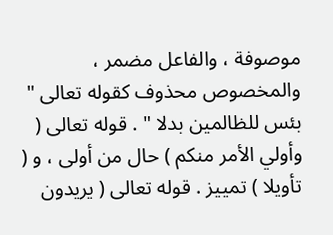موصوفة ، والفاعل مضمر ، والمخصوص محذوف كقوله تعالى " بئس للظالمين بدلا " . قوله تعالى ( وأولي الأمر منكم ) حال من أولى ، و ( تأويلا ) تمييز . قوله تعالى ( يريدون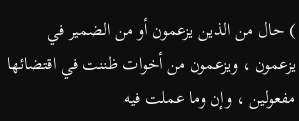) حال من الذين يزعمون أو من الضمير في يزعمون ، ويزعمون من أخوات ظننت في اقتضائها مفعولين ، وإن وما عملت فيه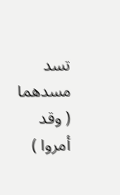تسد مسدهما ( وقد أمروا )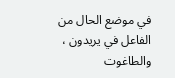في موضع الحال من الفاعل في يريدون ، والطاغوت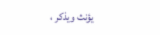يؤنث ويذكر ،